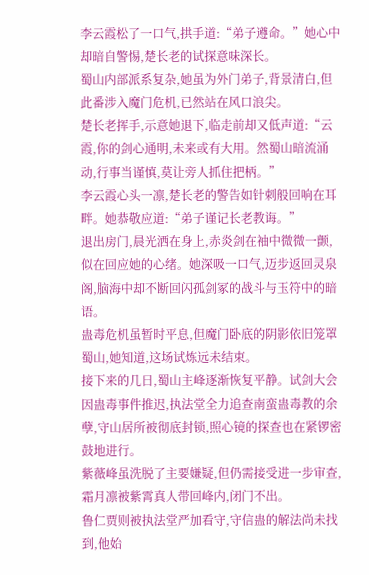李云霞松了一口气,拱手道:“弟子遵命。”她心中却暗自警惕,楚长老的试探意味深长。
蜀山内部派系复杂,她虽为外门弟子,背景清白,但此番涉入魔门危机,已然站在风口浪尖。
楚长老挥手,示意她退下,临走前却又低声道:“云霞,你的剑心通明,未来或有大用。然蜀山暗流涌动,行事当谨慎,莫让旁人抓住把柄。”
李云霞心头一凛,楚长老的警告如针刺般回响在耳畔。她恭敬应道:“弟子谨记长老教诲。”
退出房门,晨光洒在身上,赤炎剑在袖中微微一颤,似在回应她的心绪。她深吸一口气,迈步返回灵泉阁,脑海中却不断回闪孤剑冢的战斗与玉符中的暗语。
蛊毒危机虽暂时平息,但魔门卧底的阴影依旧笼罩蜀山,她知道,这场试炼远未结束。
接下来的几日,蜀山主峰逐渐恢复平静。试剑大会因蛊毒事件推迟,执法堂全力追查南蛮蛊毒教的余孽,守山居所被彻底封锁,照心镜的探查也在紧锣密鼓地进行。
紫薇峰虽洗脱了主要嫌疑,但仍需接受进一步审查,霜月凛被紫霄真人带回峰内,闭门不出。
鲁仁贾则被执法堂严加看守,守信蛊的解法尚未找到,他始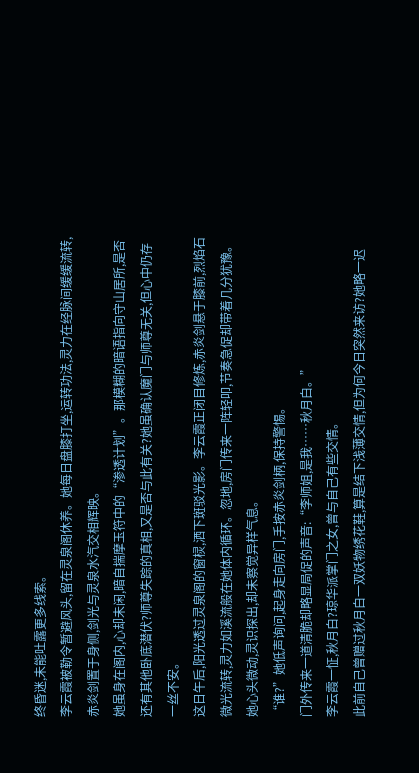终昏迷,未能吐露更多线索。
李云霞被勒令暂避风头,留在灵泉阁休养。她每日盘膝打坐,运转功法,灵力在经脉间缓缓流转,赤炎剑置于身侧,剑光与灵泉水汽交相辉映。
她虽身在阁内,心却未闲,暗自揣摩玉符中的“渗透计划”。那模糊的暗语指向守山居所,是否还有其他卧底潜伏?师尊失踪的真相,又是否与此有关?她虽确认魔门与师尊无关,但心中仍存一丝不安。
这日午后,阳光透过灵泉阁的窗棂,洒下斑驳光影。李云霞正闭目修炼,赤炎剑悬于膝前,烈焰石微光流转,灵力如溪流般在她体内循环。忽地,房门传来一阵轻叩,节奏急促却带着几分犹豫。她心头微动,灵识探出,却未察觉异样气息。
“谁?”她低声询问,起身走向房门,手按赤炎剑柄,保持警惕。
门外传来一道清脆却略显局促的声音:“李师姐,是我……秋月白。”
李云霞一怔,秋月白?琼华派掌门之女,曾与自己有些交情。
此前自己曾赠过秋月白一双妖物绣花鞋,算是结下浅薄交情,但为何今日突然来访?她略一迟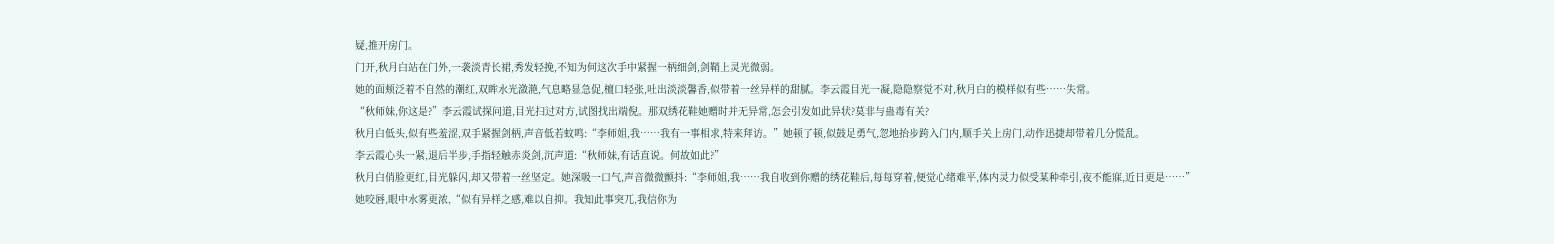疑,推开房门。
门开,秋月白站在门外,一袭淡青长裙,秀发轻挽,不知为何这次手中紧握一柄细剑,剑鞘上灵光微弱。
她的面颊泛着不自然的潮红,双眸水光潋滟,气息略显急促,檀口轻张,吐出淡淡馨香,似带着一丝异样的甜腻。李云霞目光一凝,隐隐察觉不对,秋月白的模样似有些……失常。
“秋师妹,你这是?”李云霞试探问道,目光扫过对方,试图找出端倪。那双绣花鞋她赠时并无异常,怎会引发如此异状?莫非与蛊毒有关?
秋月白低头,似有些羞涩,双手紧握剑柄,声音低若蚊鸣:“李师姐,我……我有一事相求,特来拜访。”她顿了顿,似鼓足勇气,忽地抬步跨入门内,顺手关上房门,动作迅捷却带着几分慌乱。
李云霞心头一紧,退后半步,手指轻触赤炎剑,沉声道:“秋师妹,有话直说。何故如此?”
秋月白俏脸更红,目光躲闪,却又带着一丝坚定。她深吸一口气,声音微微颤抖:“李师姐,我……我自收到你赠的绣花鞋后,每每穿着,便觉心绪难平,体内灵力似受某种牵引,夜不能寐,近日更是……”
她咬唇,眼中水雾更浓,“似有异样之感,难以自抑。我知此事突兀,我信你为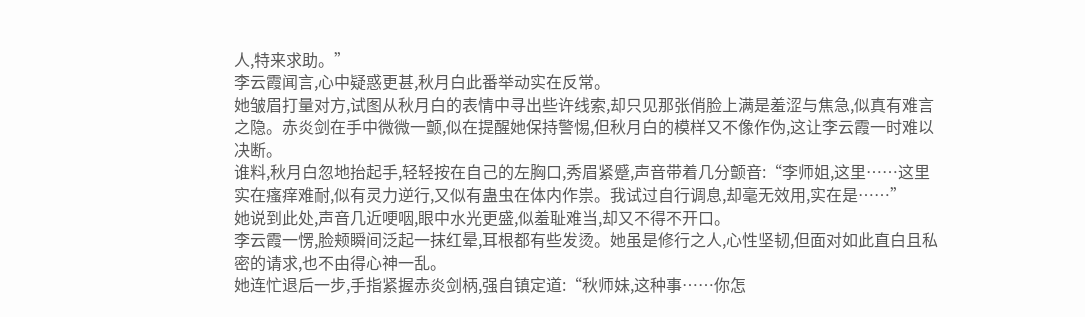人,特来求助。”
李云霞闻言,心中疑惑更甚,秋月白此番举动实在反常。
她皱眉打量对方,试图从秋月白的表情中寻出些许线索,却只见那张俏脸上满是羞涩与焦急,似真有难言之隐。赤炎剑在手中微微一颤,似在提醒她保持警惕,但秋月白的模样又不像作伪,这让李云霞一时难以决断。
谁料,秋月白忽地抬起手,轻轻按在自己的左胸口,秀眉紧蹙,声音带着几分颤音:“李师姐,这里……这里实在瘙痒难耐,似有灵力逆行,又似有蛊虫在体内作祟。我试过自行调息,却毫无效用,实在是……”
她说到此处,声音几近哽咽,眼中水光更盛,似羞耻难当,却又不得不开口。
李云霞一愣,脸颊瞬间泛起一抹红晕,耳根都有些发烫。她虽是修行之人,心性坚韧,但面对如此直白且私密的请求,也不由得心神一乱。
她连忙退后一步,手指紧握赤炎剑柄,强自镇定道:“秋师妹,这种事……你怎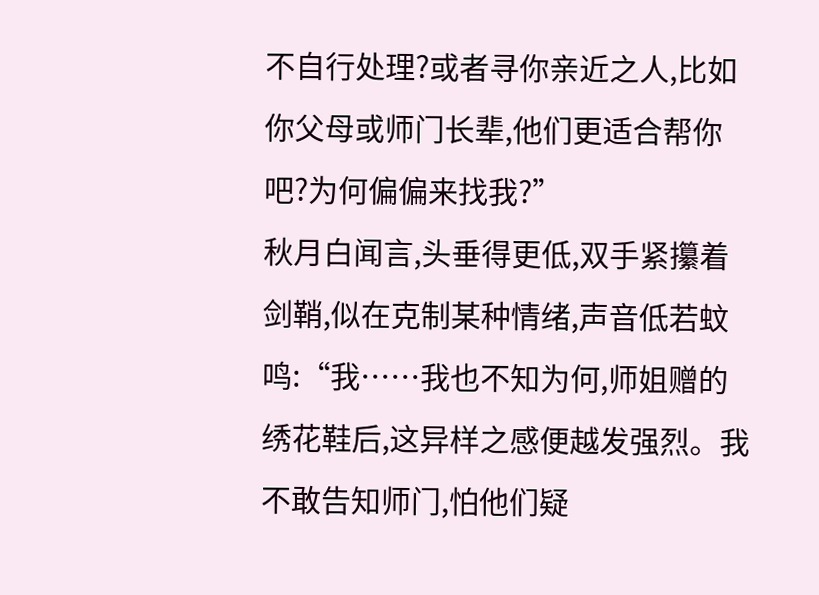不自行处理?或者寻你亲近之人,比如你父母或师门长辈,他们更适合帮你吧?为何偏偏来找我?”
秋月白闻言,头垂得更低,双手紧攥着剑鞘,似在克制某种情绪,声音低若蚊鸣:“我……我也不知为何,师姐赠的绣花鞋后,这异样之感便越发强烈。我不敢告知师门,怕他们疑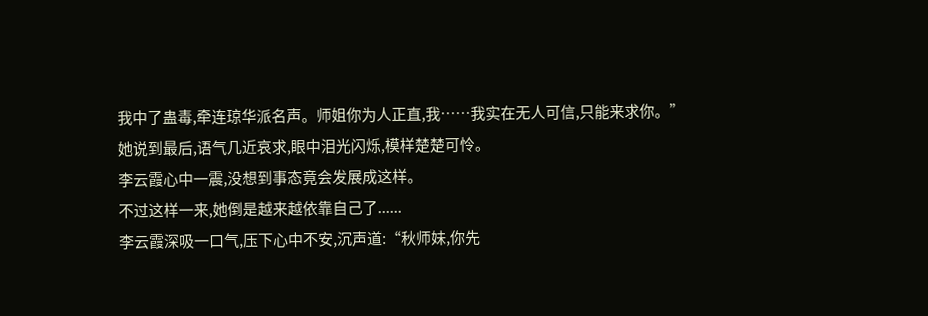我中了蛊毒,牵连琼华派名声。师姐你为人正直,我……我实在无人可信,只能来求你。”
她说到最后,语气几近哀求,眼中泪光闪烁,模样楚楚可怜。
李云霞心中一震,没想到事态竟会发展成这样。
不过这样一来,她倒是越来越依靠自己了......
李云霞深吸一口气,压下心中不安,沉声道:“秋师妹,你先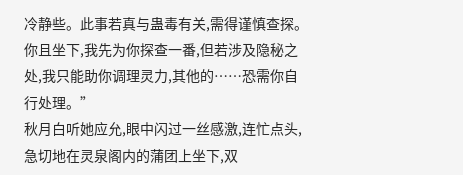冷静些。此事若真与蛊毒有关,需得谨慎查探。你且坐下,我先为你探查一番,但若涉及隐秘之处,我只能助你调理灵力,其他的……恐需你自行处理。”
秋月白听她应允,眼中闪过一丝感激,连忙点头,急切地在灵泉阁内的蒲团上坐下,双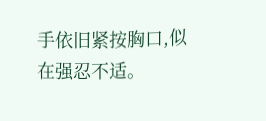手依旧紧按胸口,似在强忍不适。